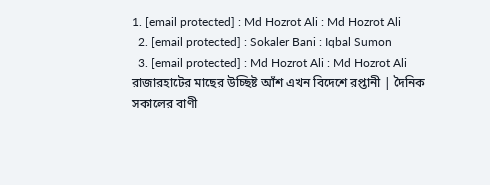1. [email protected] : Md Hozrot Ali : Md Hozrot Ali
  2. [email protected] : Sokaler Bani : Iqbal Sumon
  3. [email protected] : Md Hozrot Ali : Md Hozrot Ali
রাজারহাটের মাছের উচ্ছিষ্ট আঁশ এখন বিদেশে রপ্তানী | দৈনিক সকালের বাণী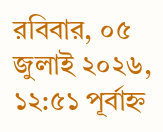রবিবার, ০৫ জুলাই ২০২৬, ১২:৫১ পূর্বাহ্ন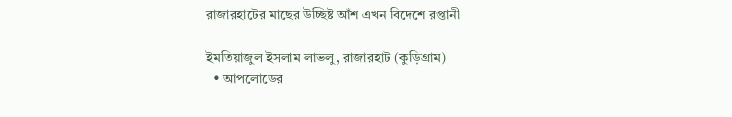রাজারহাটের মাছের উচ্ছিষ্ট আঁশ এখন বিদেশে রপ্তানী

ইমতিয়াজুল ইসলাম লাভলু, রাজারহাট (কুড়িগ্রাম)
  • আপলোডের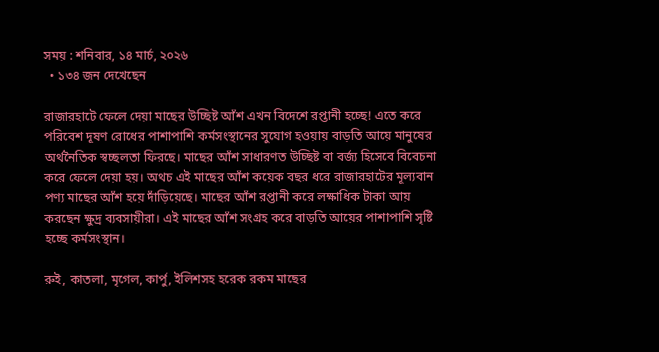সময় : শনিবার, ১৪ মার্চ, ২০২৬
  • ১৩৪ জন দেখেছেন

রাজারহাটে ফেলে দেয়া মাছের উচ্ছিষ্ট আঁশ এখন বিদেশে রপ্তানী হচ্ছে! এতে করে পরিবেশ দূষণ রোধের পাশাপাশি কর্মসংস্থানের সুযোগ হওয়ায় বাড়তি আয়ে মানুষের অর্থনৈতিক স্বচ্ছলতা ফিরছে। মাছের আঁশ সাধারণত উচ্ছিষ্ট বা বর্জ্য হিসেবে বিবেচনা করে ফেলে দেয়া হয়। অথচ এই মাছের আঁশ কয়েক বছর ধরে রাজারহাটের মূল্যবান পণ্য মাছের আঁশ হয়ে দাঁড়িয়েছে। মাছের আঁশ রপ্তানী করে লক্ষাধিক টাকা আয় করছেন ক্ষুদ্র ব্যবসায়ীরা। এই মাছের আঁশ সংগ্রহ করে বাড়তি আয়ের পাশাপাশি সৃষ্টি হচ্ছে কর্মসংস্থান।

রুই, কাতলা, মৃগেল, কার্পু, ইলিশসহ হরেক রকম মাছের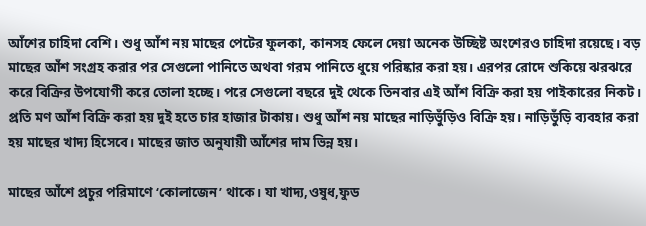আঁশের চাহিদা বেশি। শুধু আঁশ নয় মাছের পেটের ফুলকা, কানসহ ফেলে দেয়া অনেক উচ্ছিষ্ট অংশেরও চাহিদা রয়েছে। বড় মাছের আঁশ সংগ্রহ করার পর সেগুলো পানিতে অথবা গরম পানিতে ধুয়ে পরিষ্কার করা হয়। এরপর রোদে শুকিয়ে ঝরঝরে করে বিক্রির উপযোগী করে তোলা হচ্ছে। পরে সেগুলো বছরে দুই থেকে তিনবার এই আঁশ বিক্রি করা হয় পাইকারের নিকট। প্রতি মণ আঁশ বিক্রি করা হয় দুই হতে চার হাজার টাকায়। শুধু আঁশ নয় মাছের নাড়িভুঁড়িও বিক্রি হয়। নাড়িভুঁড়ি ব্যবহার করা হয় মাছের খাদ্য হিসেবে। মাছের জাত অনুযায়ী আঁশের দাম ভিন্ন হয়।

মাছের আঁশে প্রচুর পরিমাণে ‘কোলাজেন’ থাকে। যা খাদ্য,ওষুধ,ফুড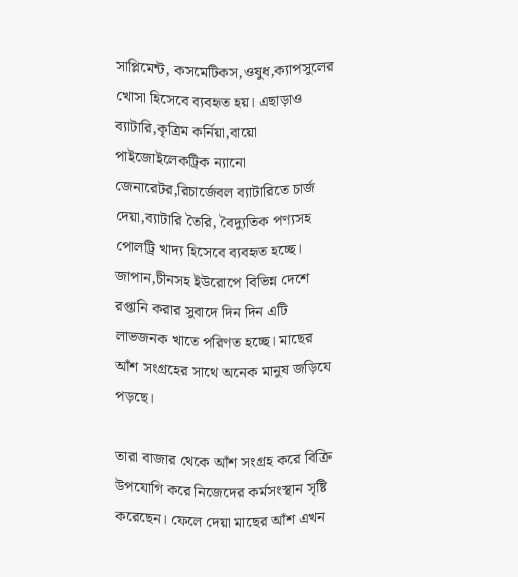সাপ্লিমেন্ট, কসমেটিকস,ওষুধ,ক্যাপসুলের খোসা হিসেবে ব্যবহৃত হয়। এছাড়াও ব্যাটারি,কৃত্রিম কর্নিয়া,বায়ো পাইজোইলেকট্রিক ন্যানো জেনারেটর,রিচার্জেবল ব্যাটারিতে চার্জ দেয়া,ব্যাটারি তৈরি, বৈদ্যুতিক পণ্যসহ পোলট্রি খাদ্য হিসেবে ব্যবহৃত হচ্ছে। জাপান,চীনসহ ইউরোপে বিভিন্ন দেশে রপ্তানি করার সুবাদে দিন দিন এটি লাভজনক খাতে পরিণত হচ্ছে। মাছের আঁশ সংগ্রহের সাথে অনেক মানুষ জড়িযে পড়ছে।

তারা বাজার থেকে আঁশ সংগ্রহ করে বিক্রি উপযোগি করে নিজেদের কর্মসংস্থান সৃষ্টি করেছেন। ফেলে দেয়া মাছের আঁশ এখন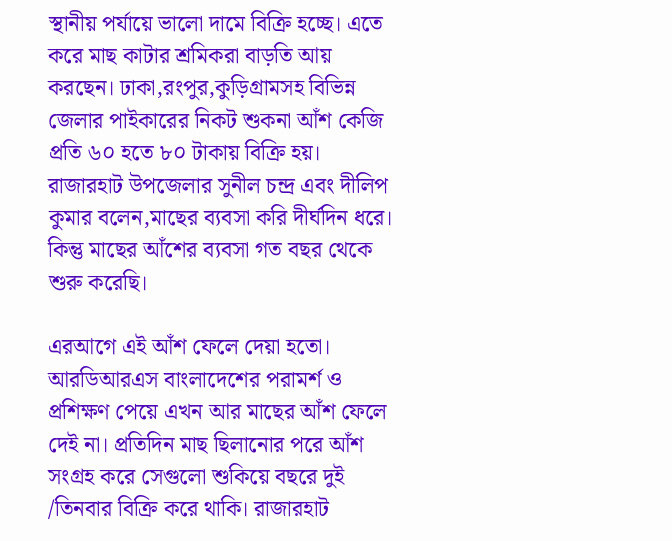স্থানীয় পর্যায়ে ভালো দামে বিক্রি হচ্ছে। এতে করে মাছ কাটার শ্রমিকরা বাড়তি আয় করছেন। ঢাকা,রংপুর,কুড়িগ্রামসহ বিভিন্ন জেলার পাইকারের নিকট শুকনা আঁশ কেজি প্রতি ৬০ হতে ৮০ টাকায় বিক্রি হয়। রাজারহাট উপজেলার সুনীল চন্দ্র এবং দীলিপ কুমার বলেন,মাছের ব্যবসা করি দীর্ঘদিন ধরে। কিন্তু মাছের আঁশের ব্যবসা গত বছর থেকে শুরু করেছি।

এরআগে এই আঁশ ফেলে দেয়া হতো। আরডিআরএস বাংলাদেশের পরামর্শ ও প্রশিক্ষণ পেয়ে এখন আর মাছের আঁশ ফেলে দেই না। প্রতিদিন মাছ ছিলানোর পরে আঁশ সংগ্রহ করে সেগুলো শুকিয়ে বছরে দুই /তিনবার বিক্রি করে থাকি। রাজারহাট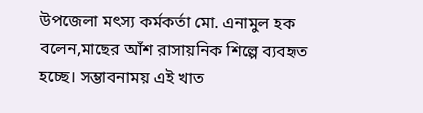উপজেলা মৎস্য কর্মকর্তা মো. এনামুল হক বলেন,মাছের আঁশ রাসায়নিক শিল্পে ব্যবহৃত হচ্ছে। সম্ভাবনাময় এই খাত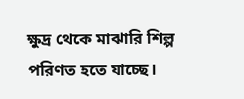ক্ষুদ্র থেকে মাঝারি শিল্প পরিণত হতে যাচ্ছে।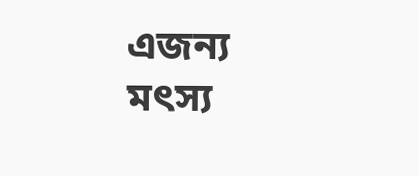এজন্য মৎস্য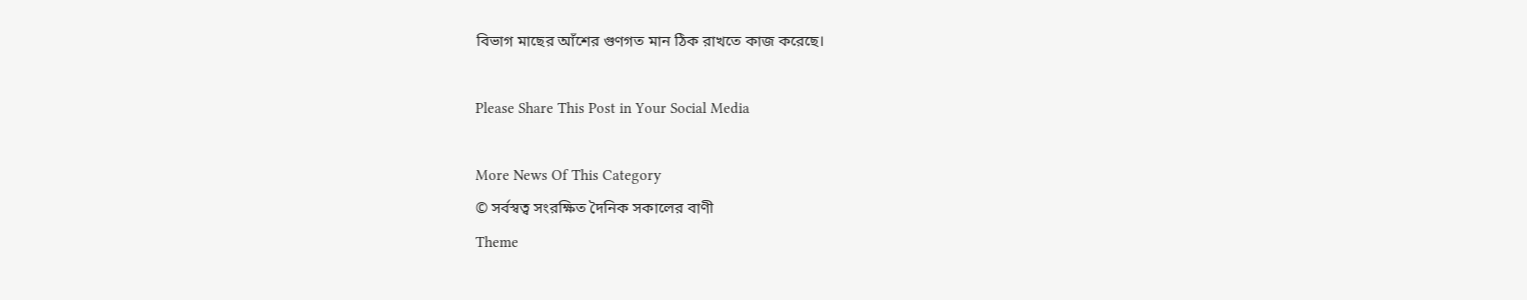বিভাগ মাছের আঁশের গুণগত মান ঠিক রাখতে কাজ করেছে।

Please Share This Post in Your Social Media

More News Of This Category
© সর্বস্বত্ব সংরক্ষিত দৈনিক সকালের বাণী
Theme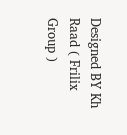Designed BY Kh Raad ( Frilix Group )